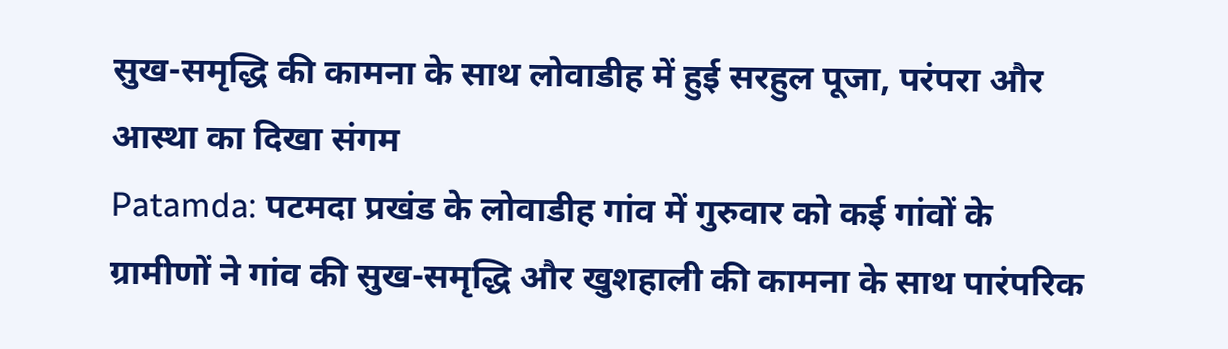सुख-समृद्धि की कामना के साथ लोवाडीह में हुई सरहुल पूजा, परंपरा और आस्था का दिखा संगम
Patamda: पटमदा प्रखंड के लोवाडीह गांव में गुरुवार को कई गांवों के ग्रामीणों ने गांव की सुख-समृद्धि और खुशहाली की कामना के साथ पारंपरिक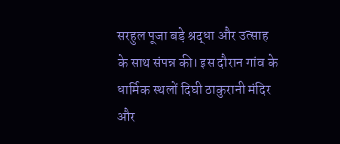सरहुल पूजा बड़े श्रद्धा और उत्साह के साथ संपन्न की। इस दौरान गांव के धार्मिक स्थलों दिघी ठाकुरानी मंदिर और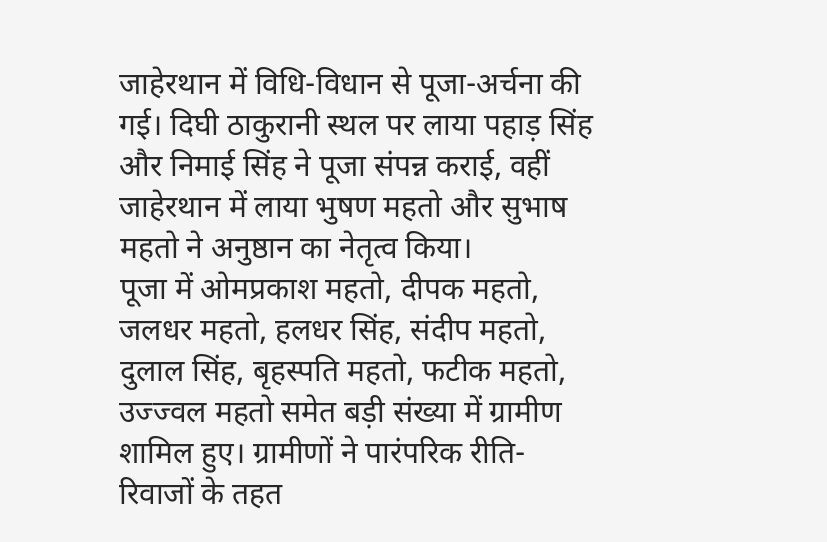जाहेरथान में विधि-विधान से पूजा-अर्चना की गई। दिघी ठाकुरानी स्थल पर लाया पहाड़ सिंह और निमाई सिंह ने पूजा संपन्न कराई, वहीं जाहेरथान में लाया भुषण महतो और सुभाष महतो ने अनुष्ठान का नेतृत्व किया।
पूजा में ओमप्रकाश महतो, दीपक महतो, जलधर महतो, हलधर सिंह, संदीप महतो, दुलाल सिंह, बृहस्पति महतो, फटीक महतो, उज्ज्वल महतो समेत बड़ी संख्या में ग्रामीण शामिल हुए। ग्रामीणों ने पारंपरिक रीति-रिवाजों के तहत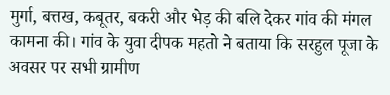मुर्गा, बत्तख, कबूतर, बकरी और भेड़ की बलि देकर गांव की मंगल कामना की। गांव के युवा दीपक महतो ने बताया कि सरहुल पूजा के अवसर पर सभी ग्रामीण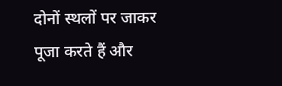दोनों स्थलों पर जाकर पूजा करते हैं और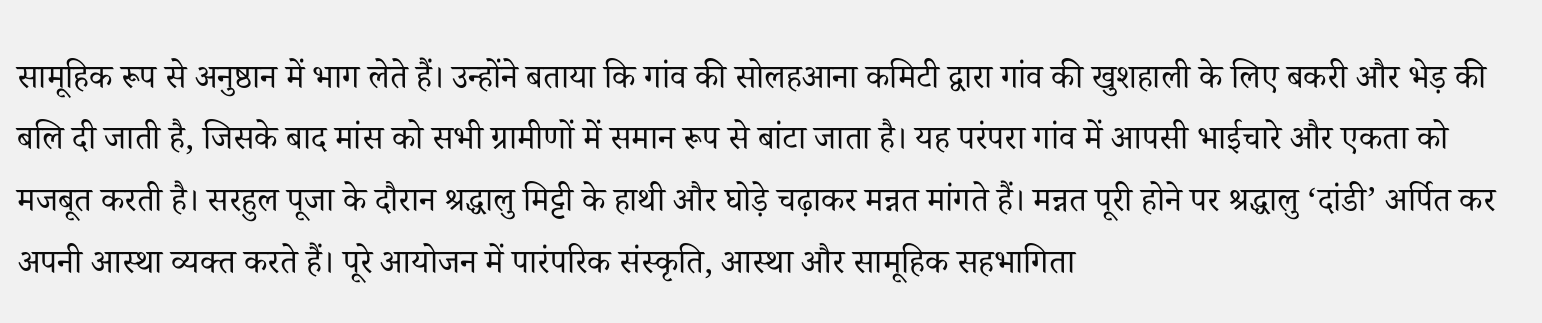सामूहिक रूप से अनुष्ठान में भाग लेते हैं। उन्होंने बताया कि गांव की सोलहआना कमिटी द्वारा गांव की खुशहाली के लिए बकरी और भेड़ की बलि दी जाती है, जिसके बाद मांस को सभी ग्रामीणों में समान रूप से बांटा जाता है। यह परंपरा गांव में आपसी भाईचारे और एकता को मजबूत करती है। सरहुल पूजा के दौरान श्रद्धालु मिट्टी के हाथी और घोड़े चढ़ाकर मन्नत मांगते हैं। मन्नत पूरी होने पर श्रद्धालु ‘दांडी’ अर्पित कर अपनी आस्था व्यक्त करते हैं। पूरे आयोजन में पारंपरिक संस्कृति, आस्था और सामूहिक सहभागिता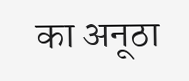का अनूठा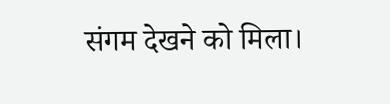संगम देखने को मिला।